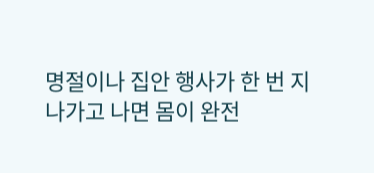명절이나 집안 행사가 한 번 지나가고 나면 몸이 완전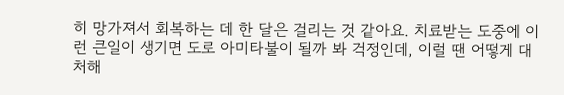히 망가져서 회복하는 데 한 달은 걸리는 것 같아요. 치료받는 도중에 이런 큰일이 생기면 도로 아미타불이 될까 봐 걱정인데, 이럴 땐 어떻게 대처해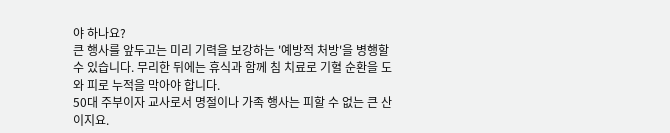야 하나요?
큰 행사를 앞두고는 미리 기력을 보강하는 '예방적 처방'을 병행할 수 있습니다. 무리한 뒤에는 휴식과 함께 침 치료로 기혈 순환을 도와 피로 누적을 막아야 합니다.
50대 주부이자 교사로서 명절이나 가족 행사는 피할 수 없는 큰 산이지요.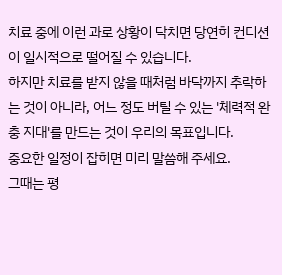치료 중에 이런 과로 상황이 닥치면 당연히 컨디션이 일시적으로 떨어질 수 있습니다.
하지만 치료를 받지 않을 때처럼 바닥까지 추락하는 것이 아니라, 어느 정도 버틸 수 있는 '체력적 완충 지대'를 만드는 것이 우리의 목표입니다.
중요한 일정이 잡히면 미리 말씀해 주세요.
그때는 평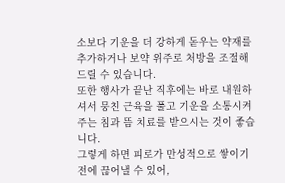소보다 기운을 더 강하게 돋우는 약재를 추가하거나 보약 위주로 처방을 조절해 드릴 수 있습니다.
또한 행사가 끝난 직후에는 바로 내원하셔서 뭉친 근육을 풀고 기운을 소통시켜 주는 침과 뜸 치료를 받으시는 것이 좋습니다.
그렇게 하면 피로가 만성적으로 쌓이기 전에 끊어낼 수 있어,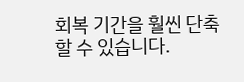회복 기간을 훨씬 단축할 수 있습니다.